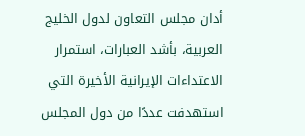أدان مجلس التعاون لدول الخليج العربية، بأشد العبارات، استمرار الاعتداءات الإيرانية الأخيرة التي استهدفت عددًا من دول المجلس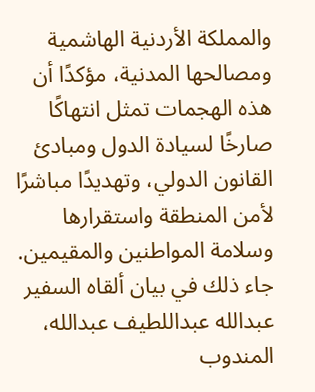والمملكة الأردنية الهاشمية ومصالحها المدنية، مؤكدًا أن هذه الهجمات تمثل انتهاكًا صارخًا لسيادة الدول ومبادئ القانون الدولي، وتهديدًا مباشرًا لأمن المنطقة واستقرارها وسلامة المواطنين والمقيمين.
جاء ذلك في بيان ألقاه السفير عبدالله عبداللطيف عبدالله، المندوب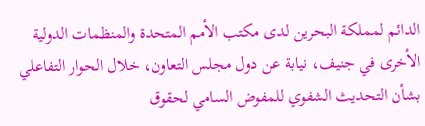الدائم لمملكة البحرين لدى مكتب الأمم المتحدة والمنظمات الدولية الأخرى في جنيف، نيابة عن دول مجلس التعاون، خلال الحوار التفاعلي بشأن التحديث الشفوي للمفوض السامي لحقوق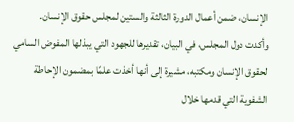الإنسان، ضمن أعمال الدورة الثالثة والستين لمجلس حقوق الإنسان.
وأكدت دول المجلس، في البيان، تقديرها للجهود التي يبذلها المفوض السامي لحقوق الإنسان ومكتبه، مشيرة إلى أنها أخذت علمًا بمضمون الإحاطة الشفوية التي قدمها خلال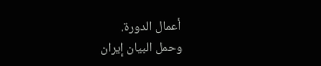أعمال الدورة.
وحمل البيان إيران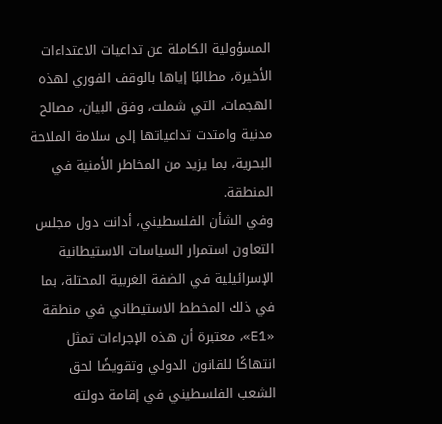المسؤولية الكاملة عن تداعيات الاعتداءات الأخيرة، مطالبًا إياها بالوقف الفوري لهذه الهجمات، التي شملت، وفق البيان، مصالح مدنية وامتدت تداعياتها إلى سلامة الملاحة البحرية، بما يزيد من المخاطر الأمنية في المنطقة.
وفي الشأن الفلسطيني، أدانت دول مجلس التعاون استمرار السياسات الاستيطانية الإسرائيلية في الضفة الغربية المحتلة، بما في ذلك المخطط الاستيطاني في منطقة «E1»، معتبرة أن هذه الإجراءات تمثل انتهاكًا للقانون الدولي وتقويضًا لحق الشعب الفلسطيني في إقامة دولته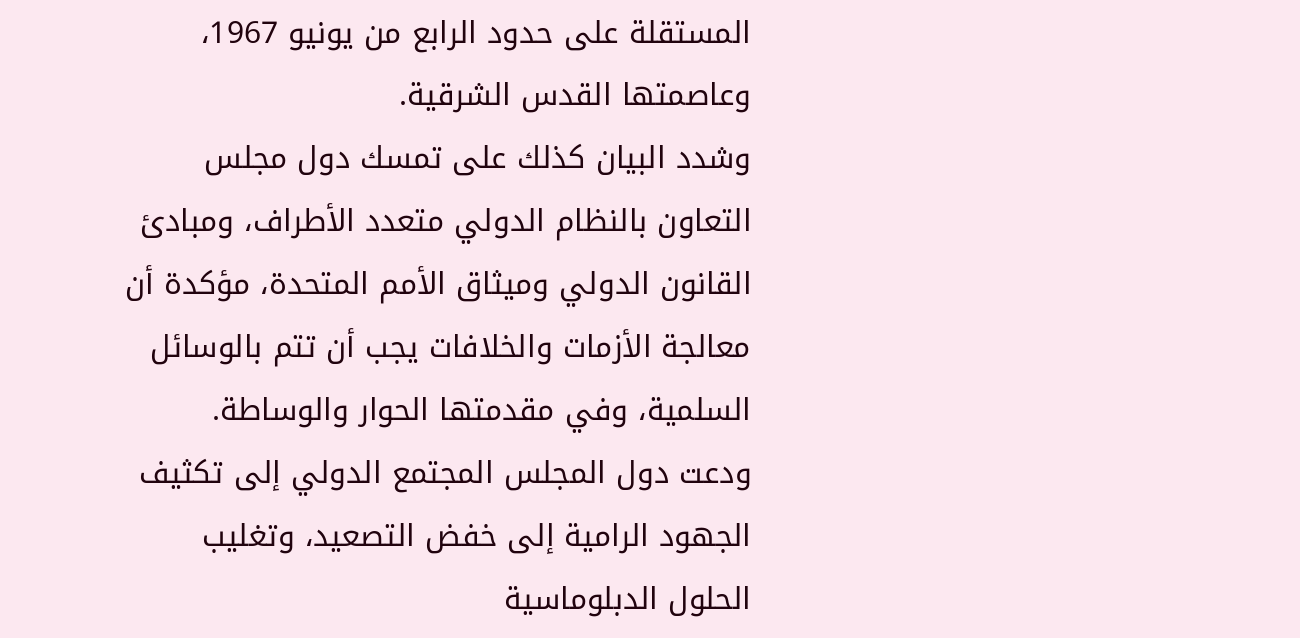المستقلة على حدود الرابع من يونيو 1967، وعاصمتها القدس الشرقية.
وشدد البيان كذلك على تمسك دول مجلس التعاون بالنظام الدولي متعدد الأطراف، ومبادئ القانون الدولي وميثاق الأمم المتحدة، مؤكدة أن معالجة الأزمات والخلافات يجب أن تتم بالوسائل السلمية، وفي مقدمتها الحوار والوساطة.
ودعت دول المجلس المجتمع الدولي إلى تكثيف الجهود الرامية إلى خفض التصعيد، وتغليب الحلول الدبلوماسية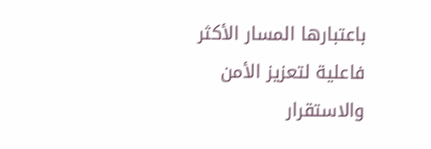باعتبارها المسار الأكثر فاعلية لتعزيز الأمن والاستقرار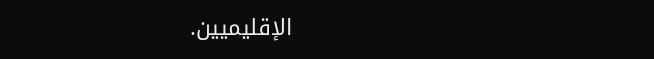الإقليميين.